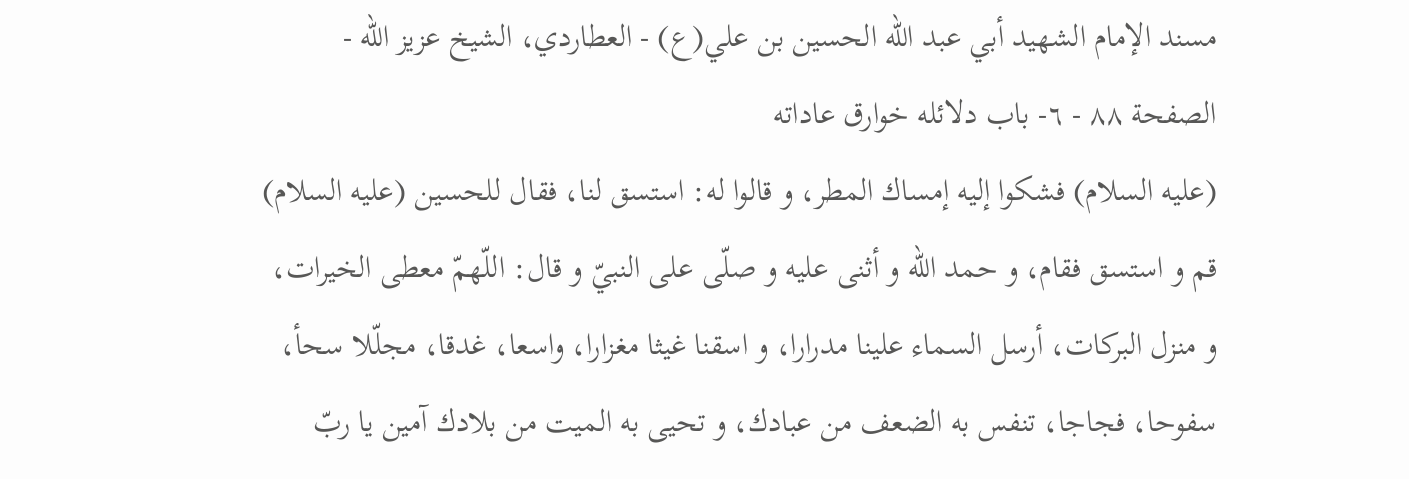مسند الإمام الشهيد أبي عبد الله الحسين بن علي(ع) - العطاردي، الشيخ عزيز الله - الصفحة ٨٨ - ٦- باب دلائله خوارق عاداته
(عليه السلام) فشكوا إليه إمساك المطر، و قالوا له: استسق لنا، فقال للحسين (عليه السلام) قم و استسق فقام، و حمد اللّه و أثنى عليه و صلّى على النبيّ و قال: اللّهمّ معطى الخيرات، و منزل البركات، أرسل السماء علينا مدرارا، و اسقنا غيثا مغزارا، واسعا، غدقا، مجلّلا سحأ، سفوحا، فجاجا، تنفس به الضعف من عبادك، و تحيى به الميت من بلادك آمين يا ربّ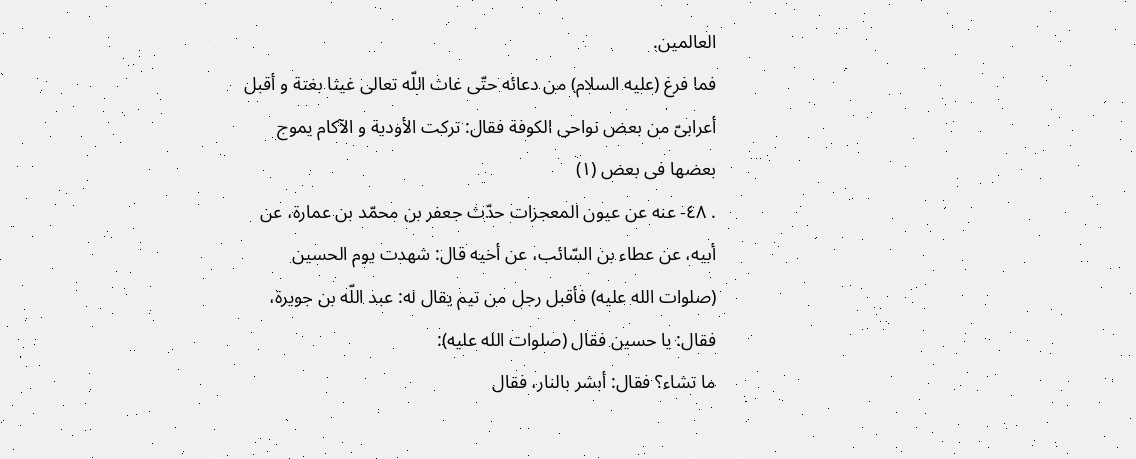العالمين.
فما فرغ (عليه السلام) من دعائه حتّى غاث اللّه تعالى غيثا بغتة و أقبل أعرابىّ من بعض نواحى الكوفة فقال: تركت الأودية و الآكام يموج بعضها فى بعض (١)
. ٤٨- عنه عن عيون المعجزات حدّث جعفر بن محمّد بن عمارة، عن أبيه، عن عطاء بن السّائب، عن أخيه قال: شهدت يوم الحسين (صلوات الله عليه) فأقبل رجل من تيم يقال له: عبد اللّه بن جويرة، فقال: يا حسين فقال (صلوات الله عليه):
ما تشاء؟ فقال: أبشر بالنار، فقال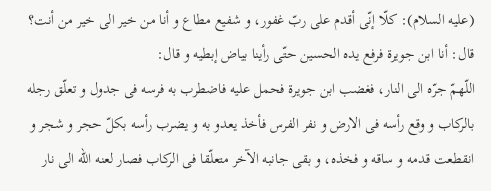(عليه السلام): كلّا إنّى أقدم على ربّ غفور، و شفيع مطاع و أنا من خير الى خير من أنت؟ قال: أنا ابن جويرة فرفع يده الحسين حتّى رأينا بياض إبطيه و قال:
اللّهمّ جرّه الى النار، فغضب ابن جويرة فحمل عليه فاضطرب به فرسه فى جدول و تعلّق رجله بالركاب و وقع رأسه فى الارض و نفر الفرس فأخذ يعدو به و يضرب رأسه بكلّ حجر و شجر و انقطعت قدمه و ساقه و فخذه، و بقى جانبه الآخر متعلّقا فى الركاب فصار لعنه اللّه الى نار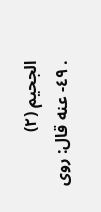الجحيم (٢)
. ٤٩- عنه قال: روى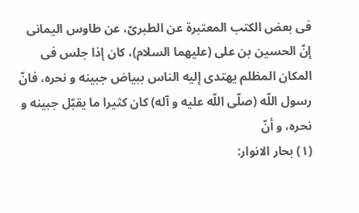فى بعض الكتب المعتبرة عن الطبرىّ، عن طاوس اليمانى إنّ الحسين بن على (عليهما السلام)، كان إذا جلس فى المكان المظلم يهتدى إليه الناس ببياض جبينه و نحره، فانّ رسول اللّه (صلّى اللّه عليه و آله) كان كثيرا ما يقبّل جبينه و نحره، و أنّ
(١) بحار الانوار: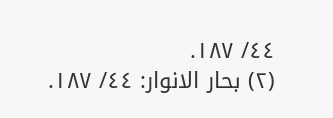٤٤/ ١٨٧.
(٢) بحار الانوار: ٤٤/ ١٨٧.